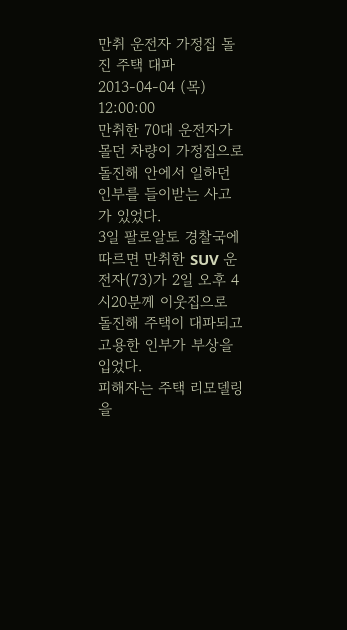만취 운전자 가정집 돌진 주택 대파
2013-04-04 (목) 12:00:00
만취한 70대 운전자가 몰던 차량이 가정집으로 돌진해 안에서 일하던 인부를 들이받는 사고가 있었다.
3일 팔로알토 경찰국에 따르면 만취한 SUV 운전자(73)가 2일 오후 4시20분께 이웃집으로 돌진해 주택이 대파되고 고용한 인부가 부상을 입었다.
피해자는 주택 리모델링을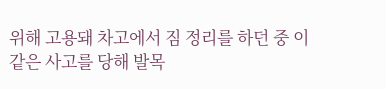위해 고용돼 차고에서 짐 정리를 하던 중 이같은 사고를 당해 발목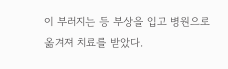이 부러지는 등 부상을 입고 병원으로 옮겨져 치료를 받았다.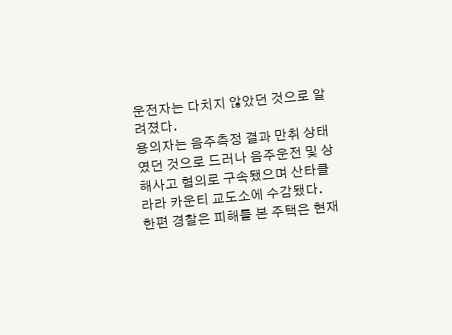운전자는 다치지 않았던 것으로 알려졌다.
용의자는 음주측정 결과 만취 상태였던 것으로 드러나 음주운전 및 상해사고 혐의로 구속됐으며 산타클라라 카운티 교도소에 수감됐다.
한편 경찰은 피해를 본 주택은 현재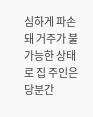심하게 파손돼 거주가 불가능한 상태로 집 주인은 당분간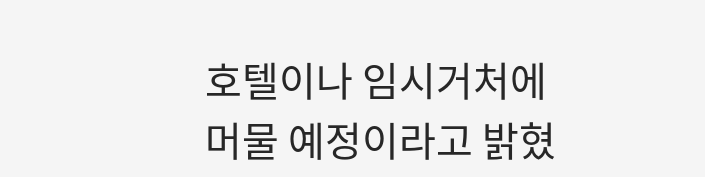호텔이나 임시거처에 머물 예정이라고 밝혔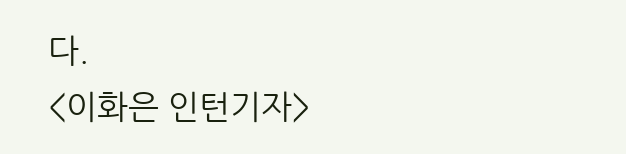다.
<이화은 인턴기자>